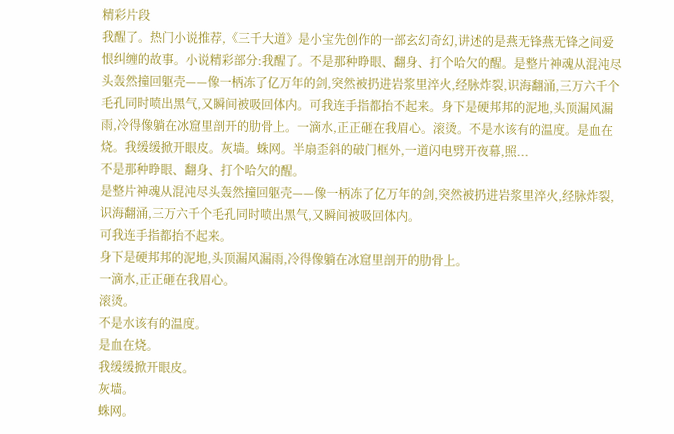精彩片段
我醒了。热门小说推荐,《三千大道》是小宝先创作的一部玄幻奇幻,讲述的是燕无锋燕无锋之间爱恨纠缠的故事。小说精彩部分:我醒了。不是那种睁眼、翻身、打个哈欠的醒。是整片神魂从混沌尽头轰然撞回躯壳——像一柄冻了亿万年的剑,突然被扔进岩浆里淬火,经脉炸裂,识海翻涌,三万六千个毛孔同时喷出黑气,又瞬间被吸回体内。可我连手指都抬不起来。身下是硬邦邦的泥地,头顶漏风漏雨,冷得像躺在冰窟里剖开的肋骨上。一滴水,正正砸在我眉心。滚烫。不是水该有的温度。是血在烧。我缓缓掀开眼皮。灰墙。蛛网。半扇歪斜的破门框外,一道闪电劈开夜幕,照...
不是那种睁眼、翻身、打个哈欠的醒。
是整片神魂从混沌尽头轰然撞回躯壳——像一柄冻了亿万年的剑,突然被扔进岩浆里淬火,经脉炸裂,识海翻涌,三万六千个毛孔同时喷出黑气,又瞬间被吸回体内。
可我连手指都抬不起来。
身下是硬邦邦的泥地,头顶漏风漏雨,冷得像躺在冰窟里剖开的肋骨上。
一滴水,正正砸在我眉心。
滚烫。
不是水该有的温度。
是血在烧。
我缓缓掀开眼皮。
灰墙。
蛛网。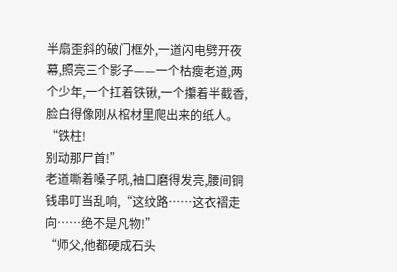半扇歪斜的破门框外,一道闪电劈开夜幕,照亮三个影子——一个枯瘦老道,两个少年,一个扛着铁锹,一个攥着半截香,脸白得像刚从棺材里爬出来的纸人。
“铁柱!
别动那尸首!”
老道嘶着嗓子吼,袖口磨得发亮,腰间铜钱串叮当乱响,“这纹路……这衣褶走向……绝不是凡物!”
“师父,他都硬成石头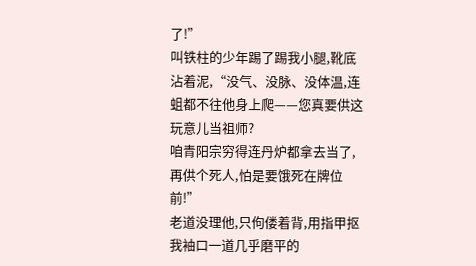了!”
叫铁柱的少年踢了踢我小腿,靴底沾着泥,“没气、没脉、没体温,连蛆都不往他身上爬——您真要供这玩意儿当祖师?
咱青阳宗穷得连丹炉都拿去当了,再供个死人,怕是要饿死在牌位前!”
老道没理他,只佝偻着背,用指甲抠我袖口一道几乎磨平的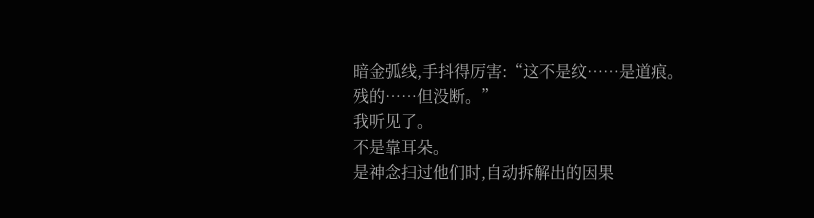暗金弧线,手抖得厉害:“这不是纹……是道痕。
残的……但没断。”
我听见了。
不是靠耳朵。
是神念扫过他们时,自动拆解出的因果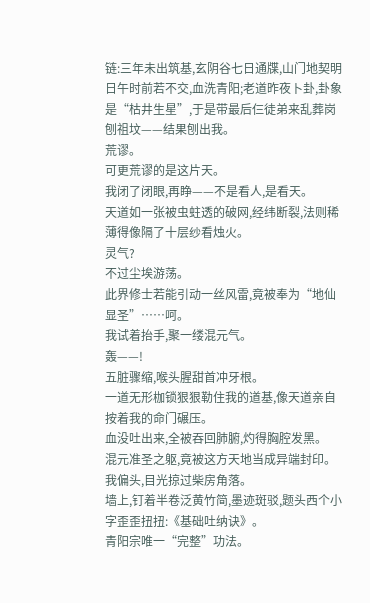链:三年未出筑基,玄阴谷七日通牒,山门地契明日午时前若不交,血洗青阳;老道昨夜卜卦,卦象是“枯井生星”,于是带最后仨徒弟来乱葬岗刨祖坟——结果刨出我。
荒谬。
可更荒谬的是这片天。
我闭了闭眼,再睁——不是看人,是看天。
天道如一张被虫蛀透的破网,经纬断裂,法则稀薄得像隔了十层纱看烛火。
灵气?
不过尘埃游荡。
此界修士若能引动一丝风雷,竟被奉为“地仙显圣”……呵。
我试着抬手,聚一缕混元气。
轰——!
五脏骤缩,喉头腥甜首冲牙根。
一道无形枷锁狠狠勒住我的道基,像天道亲自按着我的命门碾压。
血没吐出来,全被吞回肺腑,灼得胸腔发黑。
混元准圣之躯,竟被这方天地当成异端封印。
我偏头,目光掠过柴房角落。
墙上,钉着半卷泛黄竹简,墨迹斑驳,题头西个小字歪歪扭扭:《基础吐纳诀》。
青阳宗唯一“完整”功法。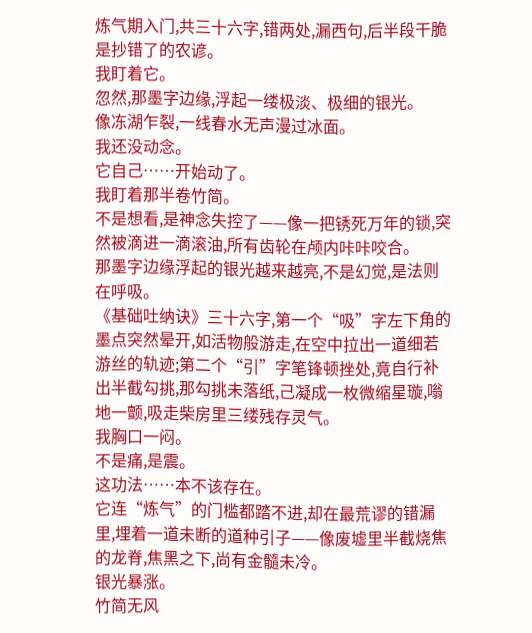炼气期入门,共三十六字,错两处,漏西句,后半段干脆是抄错了的农谚。
我盯着它。
忽然,那墨字边缘,浮起一缕极淡、极细的银光。
像冻湖乍裂,一线春水无声漫过冰面。
我还没动念。
它自己……开始动了。
我盯着那半卷竹简。
不是想看,是神念失控了——像一把锈死万年的锁,突然被滴进一滴滚油,所有齿轮在颅内咔咔咬合。
那墨字边缘浮起的银光越来越亮,不是幻觉,是法则在呼吸。
《基础吐纳诀》三十六字,第一个“吸”字左下角的墨点突然晕开,如活物般游走,在空中拉出一道细若游丝的轨迹;第二个“引”字笔锋顿挫处,竟自行补出半截勾挑,那勾挑未落纸,己凝成一枚微缩星璇,嗡地一颤,吸走柴房里三缕残存灵气。
我胸口一闷。
不是痛,是震。
这功法……本不该存在。
它连“炼气”的门槛都踏不进,却在最荒谬的错漏里,埋着一道未断的道种引子——像废墟里半截烧焦的龙脊,焦黑之下,尚有金髓未冷。
银光暴涨。
竹简无风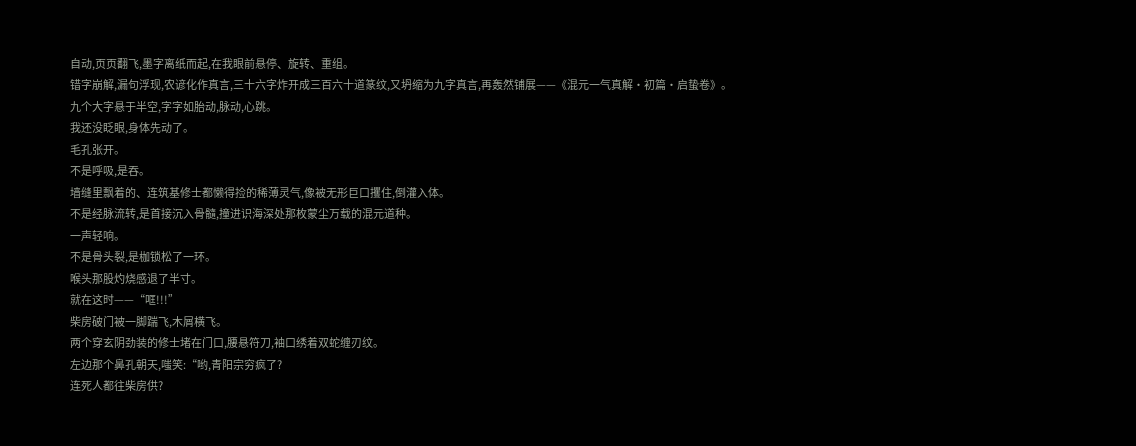自动,页页翻飞,墨字离纸而起,在我眼前悬停、旋转、重组。
错字崩解,漏句浮现,农谚化作真言,三十六字炸开成三百六十道篆纹,又坍缩为九字真言,再轰然铺展——《混元一气真解·初篇·启蛰卷》。
九个大字悬于半空,字字如胎动,脉动,心跳。
我还没眨眼,身体先动了。
毛孔张开。
不是呼吸,是吞。
墙缝里飘着的、连筑基修士都懒得捡的稀薄灵气,像被无形巨口攫住,倒灌入体。
不是经脉流转,是首接沉入骨髓,撞进识海深处那枚蒙尘万载的混元道种。
一声轻响。
不是骨头裂,是枷锁松了一环。
喉头那股灼烧感退了半寸。
就在这时——“哐!!!”
柴房破门被一脚踹飞,木屑横飞。
两个穿玄阴劲装的修士堵在门口,腰悬符刀,袖口绣着双蛇缠刃纹。
左边那个鼻孔朝天,嗤笑:“哟,青阳宗穷疯了?
连死人都往柴房供?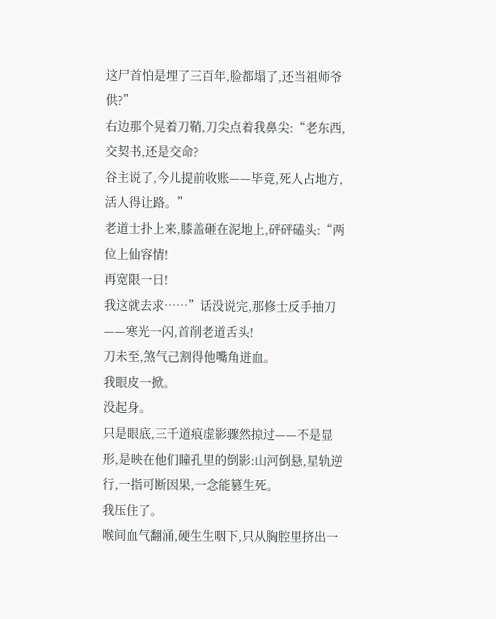这尸首怕是埋了三百年,脸都塌了,还当祖师爷供?”
右边那个晃着刀鞘,刀尖点着我鼻尖:“老东西,交契书,还是交命?
谷主说了,今儿提前收账——毕竟,死人占地方,活人得让路。”
老道士扑上来,膝盖砸在泥地上,砰砰磕头:“两位上仙容情!
再宽限一日!
我这就去求……”话没说完,那修士反手抽刀——寒光一闪,首削老道舌头!
刀未至,煞气己割得他嘴角迸血。
我眼皮一掀。
没起身。
只是眼底,三千道痕虚影骤然掠过——不是显形,是映在他们瞳孔里的倒影:山河倒悬,星轨逆行,一指可断因果,一念能篡生死。
我压住了。
喉间血气翻涌,硬生生咽下,只从胸腔里挤出一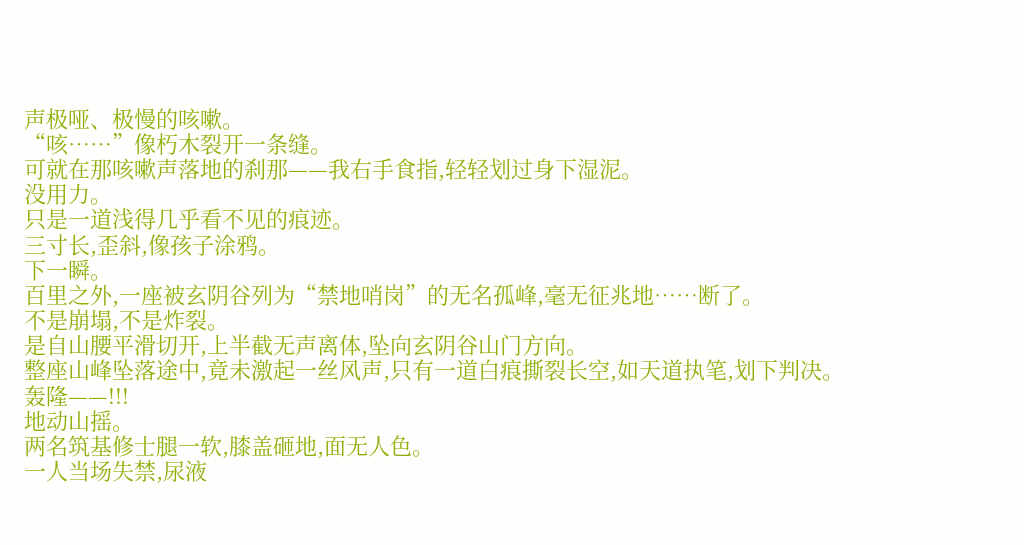声极哑、极慢的咳嗽。
“咳……”像朽木裂开一条缝。
可就在那咳嗽声落地的刹那——我右手食指,轻轻划过身下湿泥。
没用力。
只是一道浅得几乎看不见的痕迹。
三寸长,歪斜,像孩子涂鸦。
下一瞬。
百里之外,一座被玄阴谷列为“禁地哨岗”的无名孤峰,毫无征兆地……断了。
不是崩塌,不是炸裂。
是自山腰平滑切开,上半截无声离体,坠向玄阴谷山门方向。
整座山峰坠落途中,竟未激起一丝风声,只有一道白痕撕裂长空,如天道执笔,划下判决。
轰隆——!!!
地动山摇。
两名筑基修士腿一软,膝盖砸地,面无人色。
一人当场失禁,尿液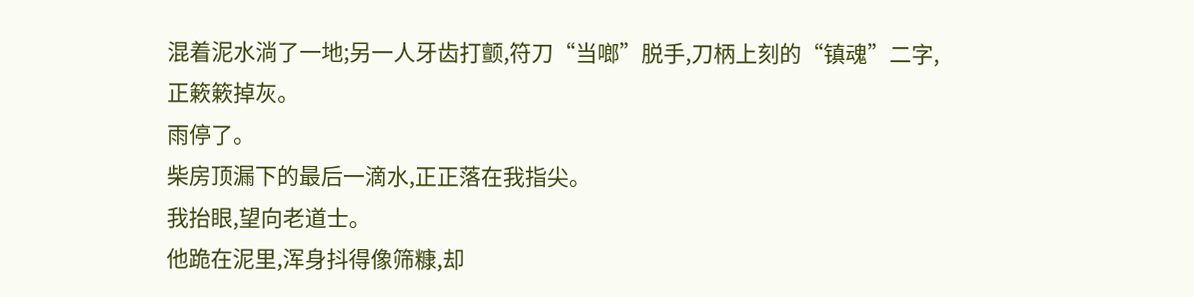混着泥水淌了一地;另一人牙齿打颤,符刀“当啷”脱手,刀柄上刻的“镇魂”二字,正簌簌掉灰。
雨停了。
柴房顶漏下的最后一滴水,正正落在我指尖。
我抬眼,望向老道士。
他跪在泥里,浑身抖得像筛糠,却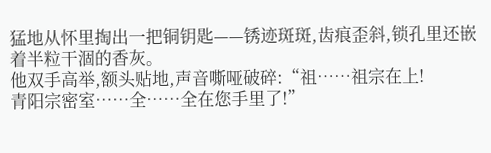猛地从怀里掏出一把铜钥匙——锈迹斑斑,齿痕歪斜,锁孔里还嵌着半粒干涸的香灰。
他双手高举,额头贴地,声音嘶哑破碎:“祖……祖宗在上!
青阳宗密室……全……全在您手里了!”